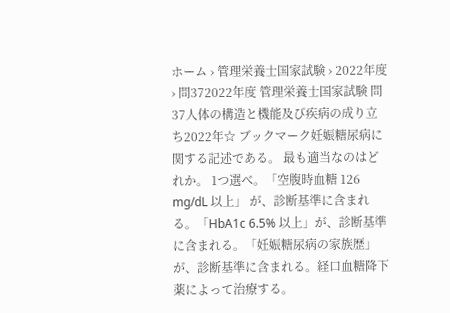ホーム › 管理栄養士国家試験 › 2022年度 › 問372022年度 管理栄養士国家試験 問37人体の構造と機能及び疾病の成り立ち2022年☆ ブックマーク妊娠糖尿病に関する記述である。 最も適当なのはどれか。 1つ選べ。「空腹時血糖 126 mg/dL 以上」 が、診断基準に含まれる。「HbA1c 6.5% 以上」が、診断基準に含まれる。「妊娠糖尿病の家族歴」が、診断基準に含まれる。経口血糖降下薬によって治療する。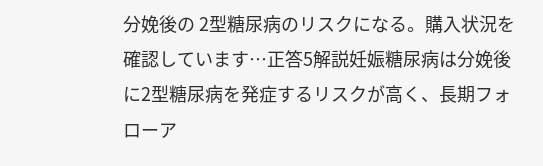分娩後の 2型糖尿病のリスクになる。購入状況を確認しています…正答5解説妊娠糖尿病は分娩後に2型糖尿病を発症するリスクが高く、長期フォローア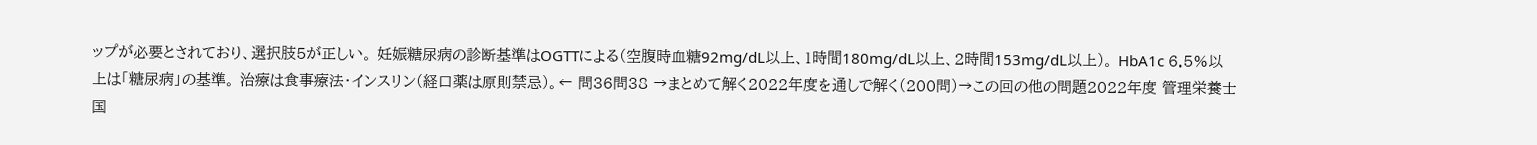ップが必要とされており、選択肢5が正しい。 妊娠糖尿病の診断基準はOGTTによる(空腹時血糖92mg/dL以上、1時間180mg/dL以上、2時間153mg/dL以上)。 HbA1c 6.5%以上は「糖尿病」の基準。 治療は食事療法・インスリン(経口薬は原則禁忌)。← 問36問38 →まとめて解く2022年度を通しで解く(200問)→この回の他の問題2022年度 管理栄養士国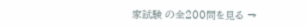家試験 の全200問を見る →